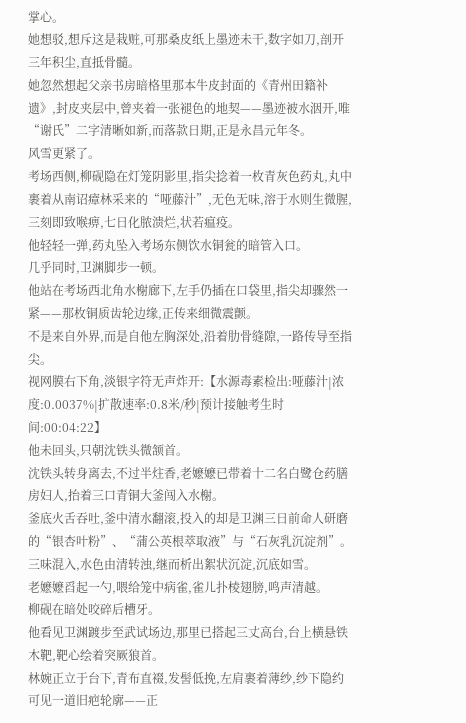掌心。
她想驳,想斥这是栽赃,可那桑皮纸上墨迹未干,数字如刀,剖开三年积尘,直抵骨髓。
她忽然想起父亲书房暗格里那本牛皮封面的《青州田籍补遗》,封皮夹层中,曾夹着一张褪色的地契——墨迹被水洇开,唯“谢氏”二字清晰如新,而落款日期,正是永昌元年冬。
风雪更紧了。
考场西侧,柳砚隐在灯笼阴影里,指尖捻着一枚青灰色药丸,丸中裹着从南诏瘴林采来的“哑藤汁”,无色无味,溶于水则生微腥,三刻即致喉痹,七日化脓溃烂,状若瘟疫。
他轻轻一弹,药丸坠入考场东侧饮水铜瓮的暗管入口。
几乎同时,卫渊脚步一顿。
他站在考场西北角水榭廊下,左手仍插在口袋里,指尖却骤然一紧——那枚铜质齿轮边缘,正传来细微震颤。
不是来自外界,而是自他左胸深处,沿着肋骨缝隙,一路传导至指尖。
视网膜右下角,淡银字符无声炸开:【水源毒素检出:哑藤汁|浓度:0.0037%|扩散速率:0.8米/秒|预计接触考生时间:00:04:22】
他未回头,只朝沈铁头微颔首。
沈铁头转身离去,不过半炷香,老嬷嬷已带着十二名白鹭仓药膳房妇人,抬着三口青铜大釜闯入水榭。
釜底火舌吞吐,釜中清水翻滚,投入的却是卫渊三日前命人研磨的“银杏叶粉”、“蒲公英根萃取液”与“石灰乳沉淀剂”。
三味混入,水色由清转浊,继而析出絮状沉淀,沉底如雪。
老嬷嬷舀起一勺,喂给笼中病雀,雀儿扑棱翅膀,鸣声清越。
柳砚在暗处咬碎后槽牙。
他看见卫渊踱步至武试场边,那里已搭起三丈高台,台上横悬铁木靶,靶心绘着突厥狼首。
林婉正立于台下,青布直裰,发髻低挽,左肩裹着薄纱,纱下隐约可见一道旧疤轮廓——正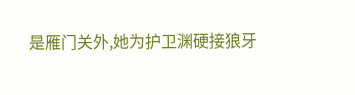是雁门关外,她为护卫渊硬接狼牙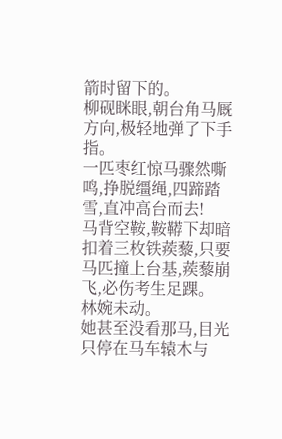箭时留下的。
柳砚眯眼,朝台角马厩方向,极轻地弹了下手指。
一匹枣红惊马骤然嘶鸣,挣脱缰绳,四蹄踏雪,直冲高台而去!
马背空鞍,鞍鞯下却暗扣着三枚铁蒺藜,只要马匹撞上台基,蒺藜崩飞,必伤考生足踝。
林婉未动。
她甚至没看那马,目光只停在马车辕木与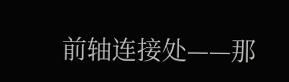前轴连接处——那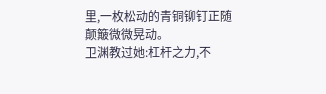里,一枚松动的青铜铆钉正随颠簸微微晃动。
卫渊教过她:杠杆之力,不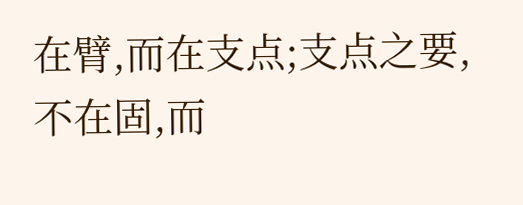在臂,而在支点;支点之要,不在固,而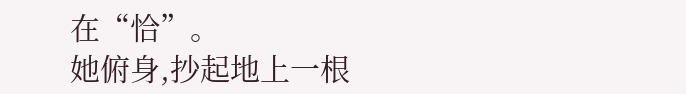在“恰”。
她俯身,抄起地上一根